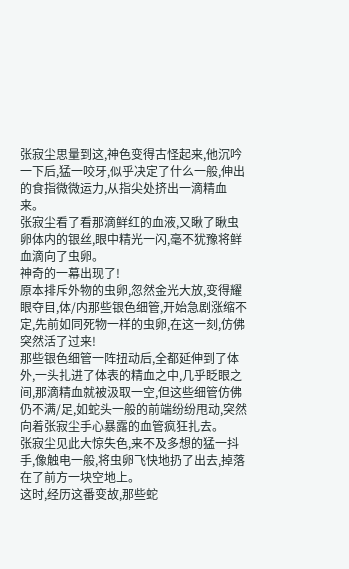张寂尘思量到这,神色变得古怪起来,他沉吟一下后,猛一咬牙,似乎决定了什么一般,伸出的食指微微运力,从指尖处挤出一滴精血来。
张寂尘看了看那滴鲜红的血液,又瞅了瞅虫卵体内的银丝,眼中精光一闪,毫不犹豫将鲜血滴向了虫卵。
神奇的一幕出现了!
原本排斥外物的虫卵,忽然金光大放,变得耀眼夺目,体/内那些银色细管,开始急剧涨缩不定,先前如同死物一样的虫卵,在这一刻,仿佛突然活了过来!
那些银色细管一阵扭动后,全都延伸到了体外,一头扎进了体表的精血之中,几乎眨眼之间,那滴精血就被汲取一空,但这些细管仿佛仍不满/足,如蛇头一般的前端纷纷甩动,突然向着张寂尘手心暴露的血管疯狂扎去。
张寂尘见此大惊失色,来不及多想的猛一抖手,像触电一般,将虫卵飞快地扔了出去,掉落在了前方一块空地上。
这时,经历这番变故,那些蛇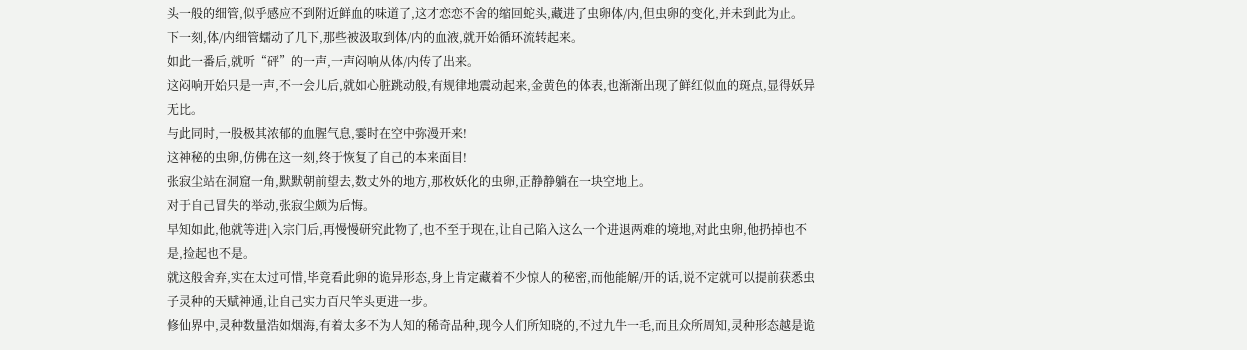头一般的细管,似乎感应不到附近鲜血的味道了,这才恋恋不舍的缩回蛇头,藏进了虫卵体/内,但虫卵的变化,并未到此为止。
下一刻,体/内细管蠕动了几下,那些被汲取到体/内的血液,就开始循环流转起来。
如此一番后,就听“砰”的一声,一声闷响从体/内传了出来。
这闷响开始只是一声,不一会儿后,就如心脏跳动般,有规律地震动起来,金黄色的体表,也渐渐出现了鲜红似血的斑点,显得妖异无比。
与此同时,一股极其浓郁的血腥气息,霎时在空中弥漫开来!
这神秘的虫卵,仿佛在这一刻,终于恢复了自己的本来面目!
张寂尘站在洞窟一角,默默朝前望去,数丈外的地方,那枚妖化的虫卵,正静静躺在一块空地上。
对于自己冒失的举动,张寂尘颇为后悔。
早知如此,他就等进|入宗门后,再慢慢研究此物了,也不至于现在,让自己陷入这么一个进退两难的境地,对此虫卵,他扔掉也不是,捡起也不是。
就这般舍弃,实在太过可惜,毕竟看此卵的诡异形态,身上肯定藏着不少惊人的秘密,而他能解/开的话,说不定就可以提前获悉虫子灵种的天赋神通,让自己实力百尺竿头更进一步。
修仙界中,灵种数量浩如烟海,有着太多不为人知的稀奇品种,现今人们所知晓的,不过九牛一毛,而且众所周知,灵种形态越是诡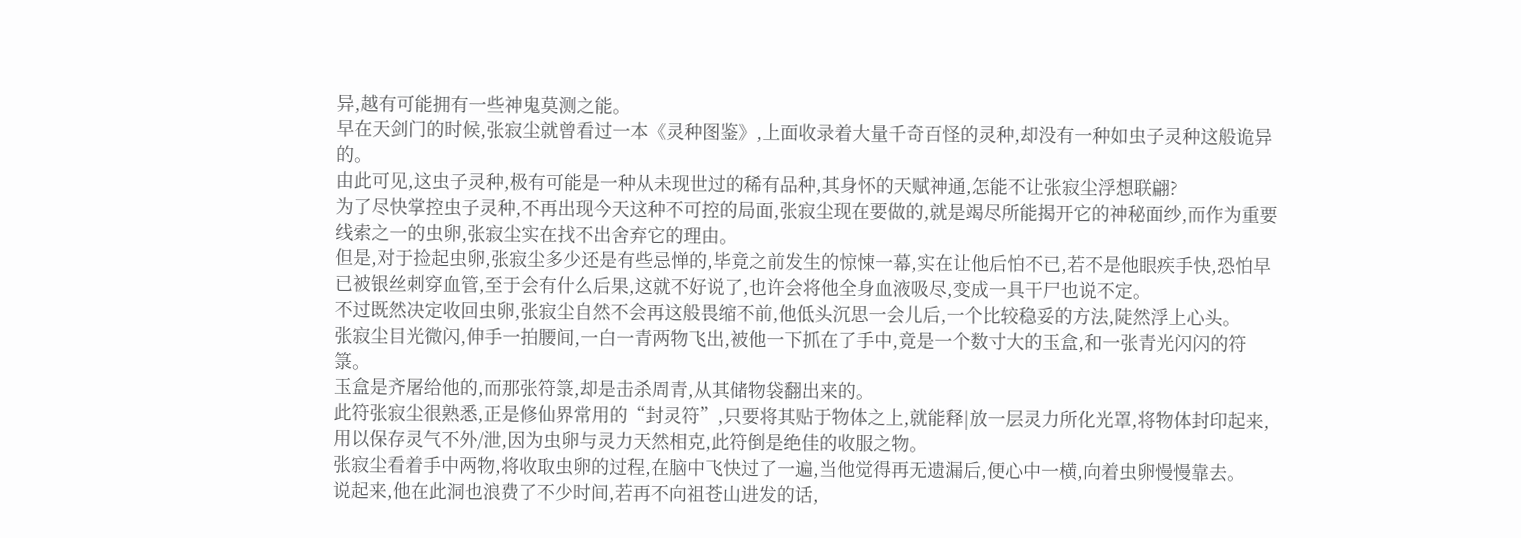异,越有可能拥有一些神鬼莫测之能。
早在天剑门的时候,张寂尘就曾看过一本《灵种图鉴》,上面收录着大量千奇百怪的灵种,却没有一种如虫子灵种这般诡异的。
由此可见,这虫子灵种,极有可能是一种从未现世过的稀有品种,其身怀的天赋神通,怎能不让张寂尘浮想联翩?
为了尽快掌控虫子灵种,不再出现今天这种不可控的局面,张寂尘现在要做的,就是竭尽所能揭开它的神秘面纱,而作为重要线索之一的虫卵,张寂尘实在找不出舍弃它的理由。
但是,对于捡起虫卵,张寂尘多少还是有些忌惮的,毕竟之前发生的惊悚一幕,实在让他后怕不已,若不是他眼疾手快,恐怕早已被银丝刺穿血管,至于会有什么后果,这就不好说了,也许会将他全身血液吸尽,变成一具干尸也说不定。
不过既然决定收回虫卵,张寂尘自然不会再这般畏缩不前,他低头沉思一会儿后,一个比较稳妥的方法,陡然浮上心头。
张寂尘目光微闪,伸手一拍腰间,一白一青两物飞出,被他一下抓在了手中,竟是一个数寸大的玉盒,和一张青光闪闪的符箓。
玉盒是齐屠给他的,而那张符箓,却是击杀周青,从其储物袋翻出来的。
此符张寂尘很熟悉,正是修仙界常用的“封灵符”,只要将其贴于物体之上,就能释|放一层灵力所化光罩,将物体封印起来,用以保存灵气不外/泄,因为虫卵与灵力天然相克,此符倒是绝佳的收服之物。
张寂尘看着手中两物,将收取虫卵的过程,在脑中飞快过了一遍,当他觉得再无遗漏后,便心中一横,向着虫卵慢慢靠去。
说起来,他在此洞也浪费了不少时间,若再不向祖苍山进发的话,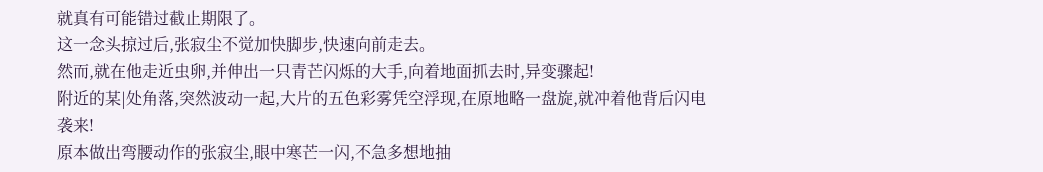就真有可能错过截止期限了。
这一念头掠过后,张寂尘不觉加快脚步,快速向前走去。
然而,就在他走近虫卵,并伸出一只青芒闪烁的大手,向着地面抓去时,异变骤起!
附近的某|处角落,突然波动一起,大片的五色彩雾凭空浮现,在原地略一盘旋,就冲着他背后闪电袭来!
原本做出弯腰动作的张寂尘,眼中寒芒一闪,不急多想地抽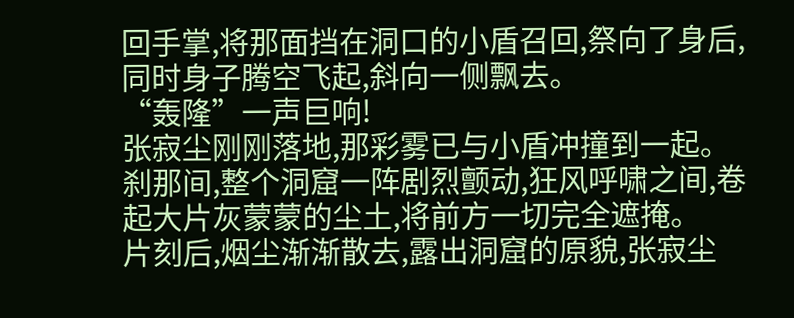回手掌,将那面挡在洞口的小盾召回,祭向了身后,同时身子腾空飞起,斜向一侧飘去。
“轰隆”一声巨响!
张寂尘刚刚落地,那彩雾已与小盾冲撞到一起。
刹那间,整个洞窟一阵剧烈颤动,狂风呼啸之间,卷起大片灰蒙蒙的尘土,将前方一切完全遮掩。
片刻后,烟尘渐渐散去,露出洞窟的原貌,张寂尘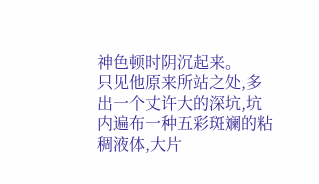神色顿时阴沉起来。
只见他原来所站之处,多出一个丈许大的深坑,坑内遍布一种五彩斑斓的粘稠液体,大片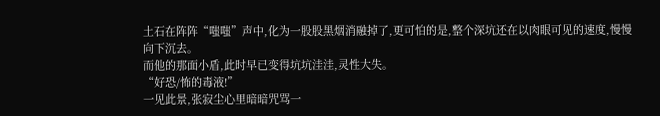土石在阵阵“嗤嗤”声中,化为一股股黑烟消融掉了,更可怕的是,整个深坑还在以肉眼可见的速度,慢慢向下沉去。
而他的那面小盾,此时早已变得坑坑洼洼,灵性大失。
“好恐/怖的毒液!”
一见此景,张寂尘心里暗暗咒骂一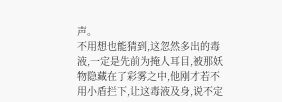声。
不用想也能猜到,这忽然多出的毒液,一定是先前为掩人耳目,被那妖物隐藏在了彩雾之中,他刚才若不用小盾拦下,让这毒液及身,说不定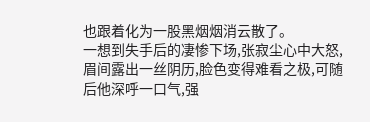也跟着化为一股黑烟烟消云散了。
一想到失手后的凄惨下场,张寂尘心中大怒,眉间露出一丝阴历,脸色变得难看之极,可随后他深呼一口气,强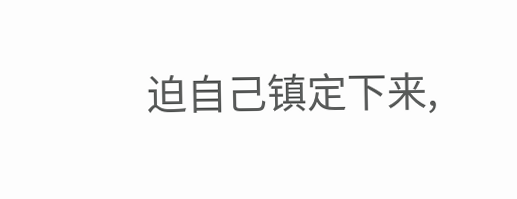迫自己镇定下来,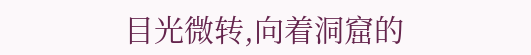目光微转,向着洞窟的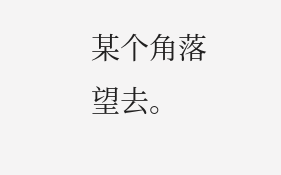某个角落望去。